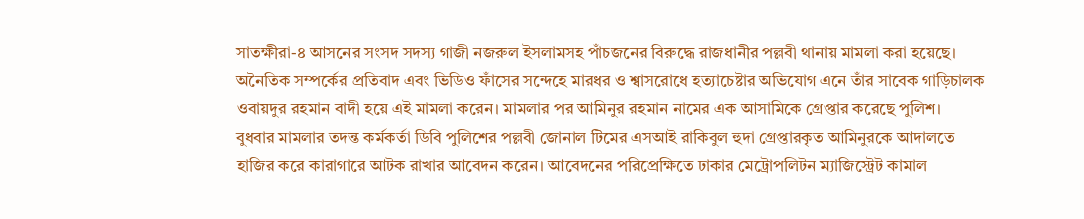সাতক্ষীরা-৪ আসনের সংসদ সদস্য গাজী নজরুল ইসলামসহ পাঁচজনের বিরুদ্ধে রাজধানীর পল্লবী থানায় মামলা করা হয়েছে। অনৈতিক সম্পর্কের প্রতিবাদ এবং ভিডিও ফাঁসের সন্দেহে মারধর ও শ্বাসরোধে হত্যাচেষ্টার অভিযোগ এনে তাঁর সাবেক গাড়িচালক ওবায়দুর রহমান বাদী হয়ে এই মামলা করেন। মামলার পর আমিনুর রহমান নামের এক আসামিকে গ্রেপ্তার করেছে পুলিশ।
বুধবার মামলার তদন্ত কর্মকর্তা ডিবি পুলিশের পল্লবী জোনাল টিমের এসআই রাকিবুল হুদা গ্রেপ্তারকৃত আমিনুরকে আদালতে হাজির করে কারাগারে আটক রাখার আবেদন করেন। আবেদনের পরিপ্রেক্ষিতে ঢাকার মেট্রোপলিটন ম্যাজিস্ট্রেট কামাল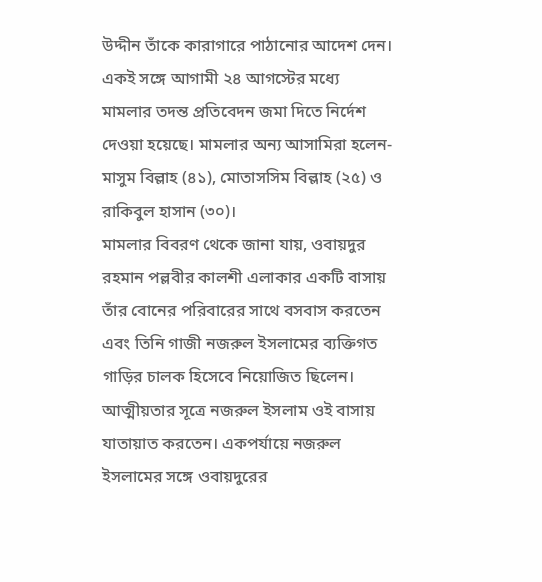উদ্দীন তাঁকে কারাগারে পাঠানোর আদেশ দেন। একই সঙ্গে আগামী ২৪ আগস্টের মধ্যে মামলার তদন্ত প্রতিবেদন জমা দিতে নির্দেশ দেওয়া হয়েছে। মামলার অন্য আসামিরা হলেন- মাসুম বিল্লাহ (৪১), মোতাসসিম বিল্লাহ (২৫) ও রাকিবুল হাসান (৩০)।
মামলার বিবরণ থেকে জানা যায়, ওবায়দুর রহমান পল্লবীর কালশী এলাকার একটি বাসায় তাঁর বোনের পরিবারের সাথে বসবাস করতেন এবং তিনি গাজী নজরুল ইসলামের ব্যক্তিগত গাড়ির চালক হিসেবে নিয়োজিত ছিলেন। আত্মীয়তার সূত্রে নজরুল ইসলাম ওই বাসায় যাতায়াত করতেন। একপর্যায়ে নজরুল ইসলামের সঙ্গে ওবায়দুরের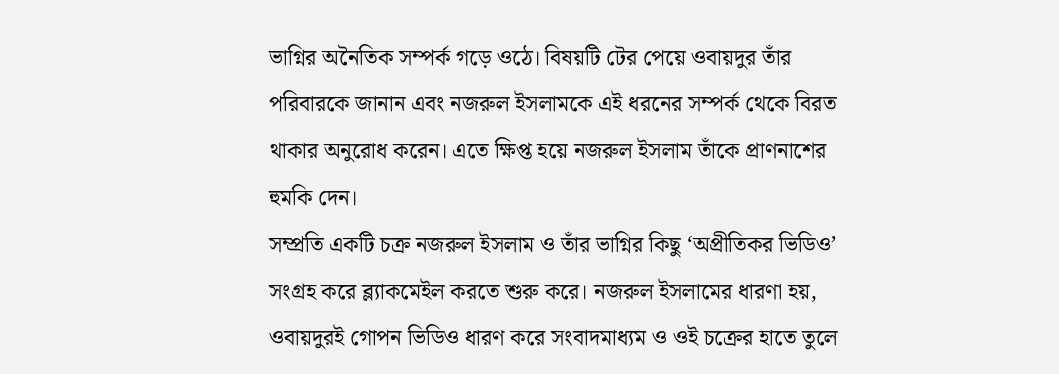ভাগ্নির অনৈতিক সম্পর্ক গড়ে ওঠে। বিষয়টি টের পেয়ে ওবায়দুর তাঁর পরিবারকে জানান এবং নজরুল ইসলামকে এই ধরনের সম্পর্ক থেকে বিরত থাকার অনুরোধ করেন। এতে ক্ষিপ্ত হয়ে নজরুল ইসলাম তাঁকে প্রাণনাশের হুমকি দেন।
সম্প্রতি একটি চক্র নজরুল ইসলাম ও তাঁর ভাগ্নির কিছু ‘অপ্রীতিকর ভিডিও’ সংগ্রহ করে ব্ল্যাকমেইল করতে শুরু করে। নজরুল ইসলামের ধারণা হয়, ওবায়দুরই গোপন ভিডিও ধারণ করে সংবাদমাধ্যম ও ওই চক্রের হাতে তুলে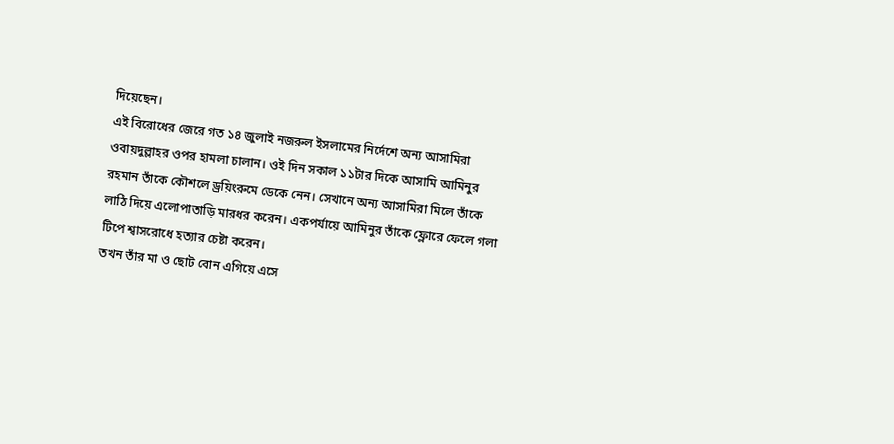দিয়েছেন।
এই বিরোধের জেরে গত ১৪ জুলাই নজরুল ইসলামের নির্দেশে অন্য আসামিরা ওবায়দুল্লাহর ওপর হামলা চালান। ওই দিন সকাল ১১টার দিকে আসামি আমিনুর রহমান তাঁকে কৌশলে ড্রয়িংরুমে ডেকে নেন। সেখানে অন্য আসামিরা মিলে তাঁকে লাঠি দিয়ে এলোপাতাড়ি মারধর করেন। একপর্যায়ে আমিনুর তাঁকে ফ্লোরে ফেলে গলা টিপে শ্বাসরোধে হত্যার চেষ্টা করেন।
তখন তাঁর মা ও ছোট বোন এগিয়ে এসে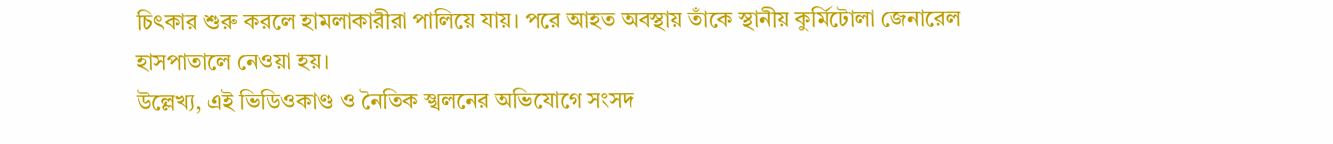চিৎকার শুরু করলে হামলাকারীরা পালিয়ে যায়। পরে আহত অবস্থায় তাঁকে স্থানীয় কুর্মিটোলা জেনারেল হাসপাতালে নেওয়া হয়।
উল্লেখ্য, এই ভিডিওকাণ্ড ও নৈতিক স্খলনের অভিযোগে সংসদ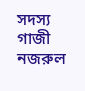সদস্য গাজী নজরুল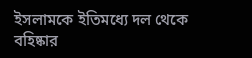ইসলামকে ইতিমধ্যে দল থেকে বহিষ্কার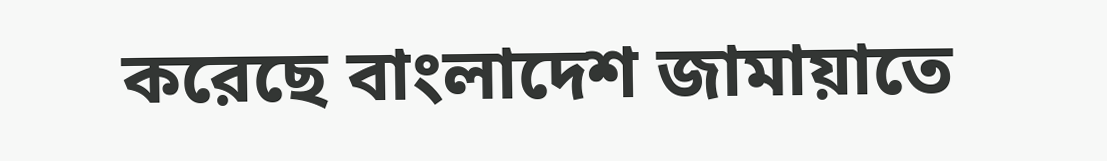করেছে বাংলাদেশ জামায়াতে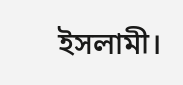ইসলামী।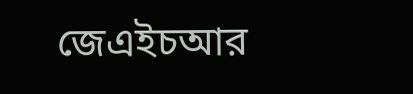জেএইচআর